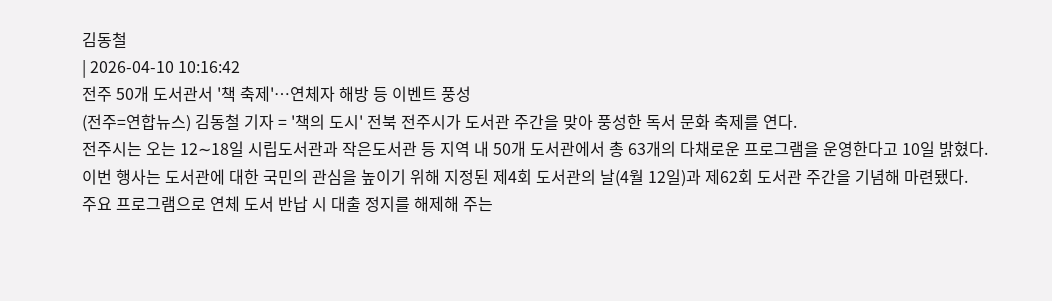김동철
| 2026-04-10 10:16:42
전주 50개 도서관서 '책 축제'…연체자 해방 등 이벤트 풍성
(전주=연합뉴스) 김동철 기자 = '책의 도시' 전북 전주시가 도서관 주간을 맞아 풍성한 독서 문화 축제를 연다.
전주시는 오는 12∼18일 시립도서관과 작은도서관 등 지역 내 50개 도서관에서 총 63개의 다채로운 프로그램을 운영한다고 10일 밝혔다.
이번 행사는 도서관에 대한 국민의 관심을 높이기 위해 지정된 제4회 도서관의 날(4월 12일)과 제62회 도서관 주간을 기념해 마련됐다.
주요 프로그램으로 연체 도서 반납 시 대출 정지를 해제해 주는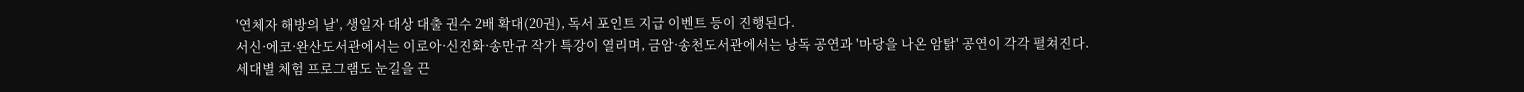'연체자 해방의 날', 생일자 대상 대출 권수 2배 확대(20권), 독서 포인트 지급 이벤트 등이 진행된다.
서신·에코·완산도서관에서는 이로아·신진화·송만규 작가 특강이 열리며, 금암·송천도서관에서는 낭독 공연과 '마당을 나온 암탉' 공연이 각각 펼쳐진다.
세대별 체험 프로그램도 눈길을 끈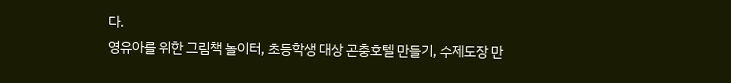다.
영유아를 위한 그림책 놀이터, 초등학생 대상 곤충호텔 만들기, 수제도장 만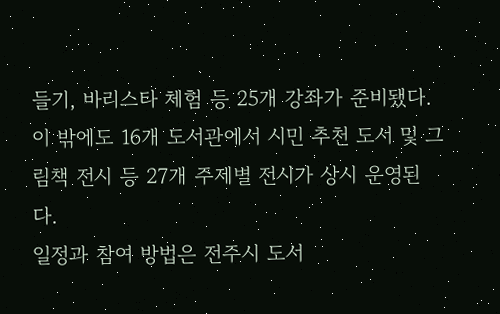들기, 바리스타 체험 등 25개 강좌가 준비됐다.
이 밖에도 16개 도서관에서 시민 추천 도서 및 그림책 전시 등 27개 주제별 전시가 상시 운영된다.
일정과 참여 방법은 전주시 도서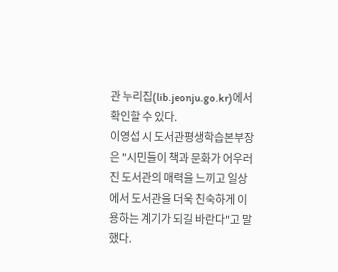관 누리집(lib.jeonju.go.kr)에서 확인할 수 있다.
이영섭 시 도서관평생학습본부장은 "시민들이 책과 문화가 어우러진 도서관의 매력을 느끼고 일상에서 도서관을 더욱 친숙하게 이용하는 계기가 되길 바란다"고 말했다.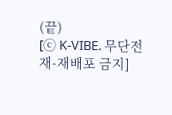(끝)
[ⓒ K-VIBE. 무단전재-재배포 금지]